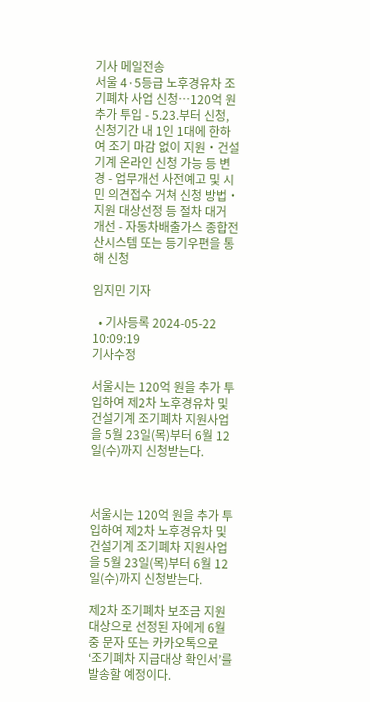기사 메일전송
서울 4·5등급 노후경유차 조기폐차 사업 신청…120억 원 추가 투입 - 5.23.부터 신청, 신청기간 내 1인 1대에 한하여 조기 마감 없이 지원‧건설기계 온라인 신청 가능 등 변경 - 업무개선 사전예고 및 시민 의견접수 거쳐 신청 방법‧지원 대상선정 등 절차 대거 개선 - 자동차배출가스 종합전산시스템 또는 등기우편을 통해 신청

임지민 기자

  • 기사등록 2024-05-22 10:09:19
기사수정

서울시는 120억 원을 추가 투입하여 제2차 노후경유차 및 건설기계 조기폐차 지원사업을 5월 23일(목)부터 6월 12일(수)까지 신청받는다.



서울시는 120억 원을 추가 투입하여 제2차 노후경유차 및 건설기계 조기폐차 지원사업을 5월 23일(목)부터 6월 12일(수)까지 신청받는다.

제2차 조기폐차 보조금 지원 대상으로 선정된 자에게 6월 중 문자 또는 카카오톡으로 ‘조기폐차 지급대상 확인서’를 발송할 예정이다.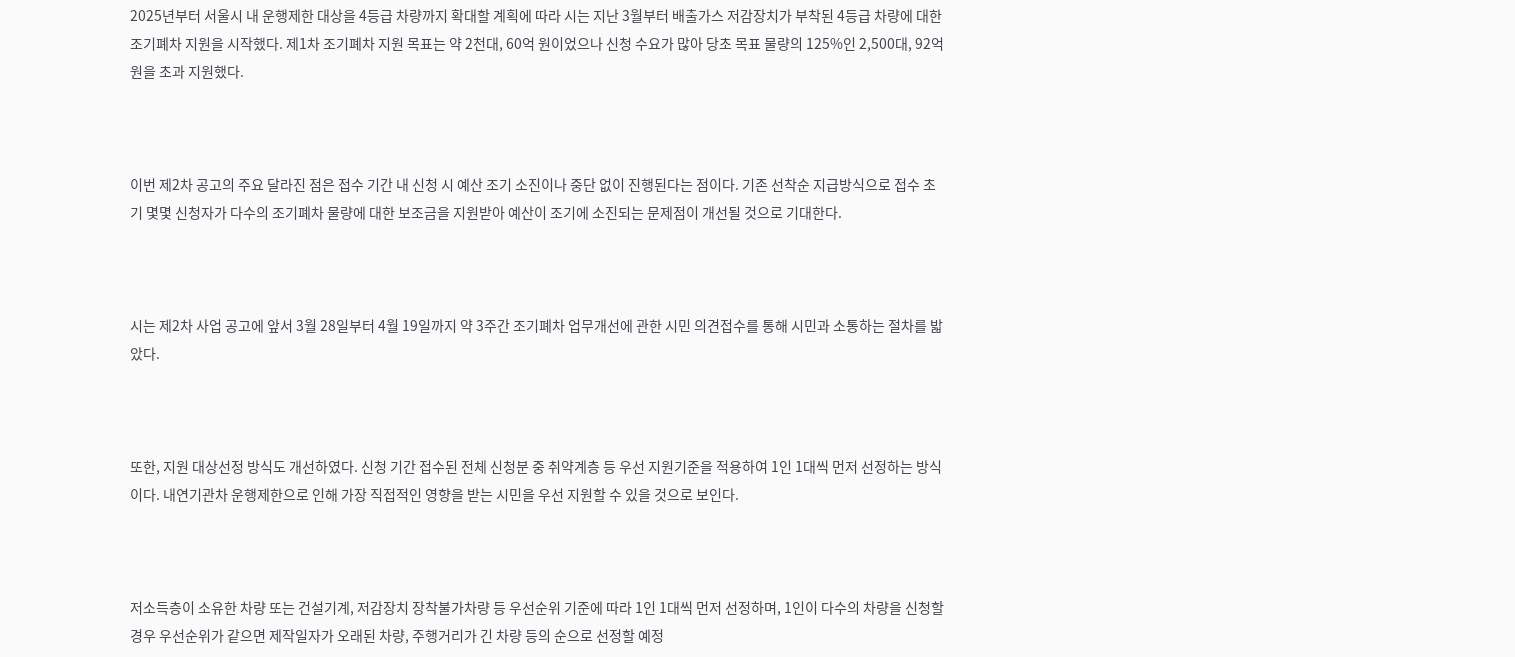2025년부터 서울시 내 운행제한 대상을 4등급 차량까지 확대할 계획에 따라 시는 지난 3월부터 배출가스 저감장치가 부착된 4등급 차량에 대한 조기폐차 지원을 시작했다. 제1차 조기폐차 지원 목표는 약 2천대, 60억 원이었으나 신청 수요가 많아 당초 목표 물량의 125%인 2,500대, 92억 원을 초과 지원했다.



이번 제2차 공고의 주요 달라진 점은 접수 기간 내 신청 시 예산 조기 소진이나 중단 없이 진행된다는 점이다. 기존 선착순 지급방식으로 접수 초기 몇몇 신청자가 다수의 조기폐차 물량에 대한 보조금을 지원받아 예산이 조기에 소진되는 문제점이 개선될 것으로 기대한다.



시는 제2차 사업 공고에 앞서 3월 28일부터 4월 19일까지 약 3주간 조기폐차 업무개선에 관한 시민 의견접수를 통해 시민과 소통하는 절차를 밟았다.



또한, 지원 대상선정 방식도 개선하였다. 신청 기간 접수된 전체 신청분 중 취약계층 등 우선 지원기준을 적용하여 1인 1대씩 먼저 선정하는 방식이다. 내연기관차 운행제한으로 인해 가장 직접적인 영향을 받는 시민을 우선 지원할 수 있을 것으로 보인다.



저소득층이 소유한 차량 또는 건설기계, 저감장치 장착불가차량 등 우선순위 기준에 따라 1인 1대씩 먼저 선정하며, 1인이 다수의 차량을 신청할 경우 우선순위가 같으면 제작일자가 오래된 차량, 주행거리가 긴 차량 등의 순으로 선정할 예정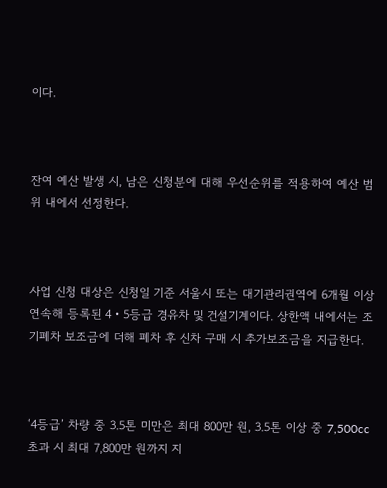이다.



잔여 예산 발생 시, 남은 신청분에 대해 우선순위를 적용하여 예산 범위 내에서 선정한다.



사업 신청 대상은 신청일 기준 서울시 또는 대기관리권역에 6개월 이상 연속해 등록된 4‧5등급 경유차 및 건설기계이다. 상한액 내에서는 조기폐차 보조금에 더해 폐차 후 신차 구매 시 추가보조금을 지급한다.



‘4등급’ 차량 중 3.5톤 미만은 최대 800만 원, 3.5톤 이상 중 7,500cc 초과 시 최대 7,800만 원까지 지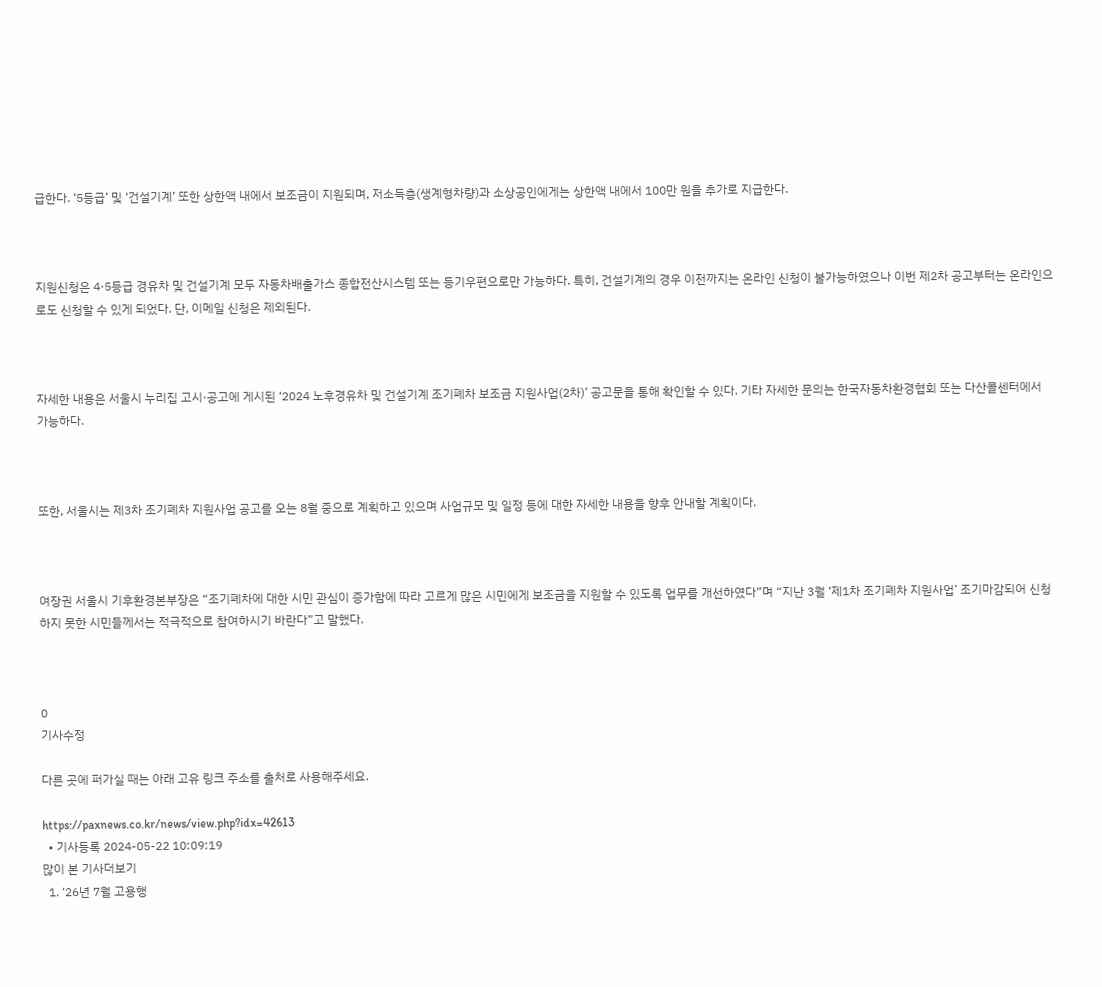급한다. ‘5등급’ 및 ‘건설기계’ 또한 상한액 내에서 보조금이 지원되며, 저소득층(생계형차량)과 소상공인에게는 상한액 내에서 100만 원을 추가로 지급한다.



지원신청은 4·5등급 경유차 및 건설기계 모두 자동차배출가스 종합전산시스템 또는 등기우편으로만 가능하다. 특히, 건설기계의 경우 이전까지는 온라인 신청이 불가능하였으나 이번 제2차 공고부터는 온라인으로도 신청할 수 있게 되었다. 단, 이메일 신청은 제외된다.



자세한 내용은 서울시 누리집 고시·공고에 게시된 ‘2024 노후경유차 및 건설기계 조기폐차 보조금 지원사업(2차)’ 공고문을 통해 확인할 수 있다. 기타 자세한 문의는 한국자동차환경협회 또는 다산콜센터에서 가능하다.



또한, 서울시는 제3차 조기폐차 지원사업 공고를 오는 8월 중으로 계획하고 있으며 사업규모 및 일정 등에 대한 자세한 내용을 향후 안내할 계획이다.



여장권 서울시 기후환경본부장은 “조기폐차에 대한 시민 관심이 증가함에 따라 고르게 많은 시민에게 보조금을 지원할 수 있도록 업무를 개선하였다”며 “지난 3월 ‘제1차 조기폐차 지원사업’ 조기마감되어 신청하지 못한 시민들께서는 적극적으로 참여하시기 바란다”고 말했다.



0
기사수정

다른 곳에 퍼가실 때는 아래 고유 링크 주소를 출처로 사용해주세요.

https://paxnews.co.kr/news/view.php?idx=42613
  • 기사등록 2024-05-22 10:09:19
많이 본 기사더보기
  1. ‘26년 7월 고용행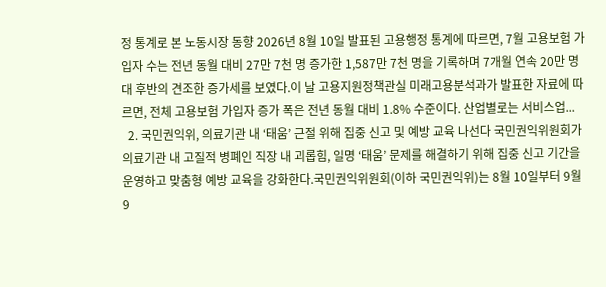정 통계로 본 노동시장 동향 2026년 8월 10일 발표된 고용행정 통계에 따르면, 7월 고용보험 가입자 수는 전년 동월 대비 27만 7천 명 증가한 1,587만 7천 명을 기록하며 7개월 연속 20만 명대 후반의 견조한 증가세를 보였다.이 날 고용지원정책관실 미래고용분석과가 발표한 자료에 따르면, 전체 고용보험 가입자 증가 폭은 전년 동월 대비 1.8% 수준이다. 산업별로는 서비스업...
  2. 국민권익위, 의료기관 내 ‘태움’ 근절 위해 집중 신고 및 예방 교육 나선다 국민권익위원회가 의료기관 내 고질적 병폐인 직장 내 괴롭힘, 일명 ‘태움’ 문제를 해결하기 위해 집중 신고 기간을 운영하고 맞춤형 예방 교육을 강화한다.국민권익위원회(이하 국민권익위)는 8월 10일부터 9월 9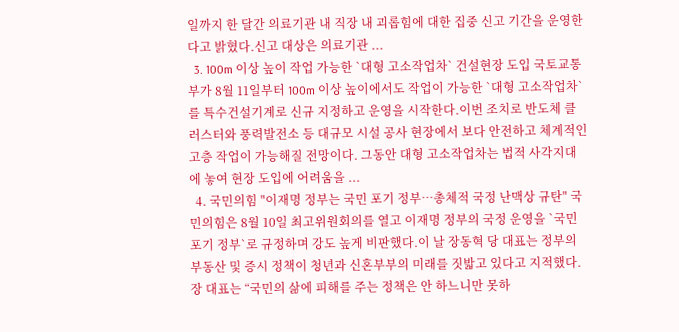일까지 한 달간 의료기관 내 직장 내 괴롭힘에 대한 집중 신고 기간을 운영한다고 밝혔다.신고 대상은 의료기관 ...
  3. 100m 이상 높이 작업 가능한 `대형 고소작업차` 건설현장 도입 국토교통부가 8월 11일부터 100m 이상 높이에서도 작업이 가능한 `대형 고소작업차`를 특수건설기계로 신규 지정하고 운영을 시작한다.이번 조치로 반도체 클러스터와 풍력발전소 등 대규모 시설 공사 현장에서 보다 안전하고 체계적인 고층 작업이 가능해질 전망이다. 그동안 대형 고소작업차는 법적 사각지대에 놓여 현장 도입에 어려움을 ...
  4. 국민의힘 "이재명 정부는 국민 포기 정부…총체적 국정 난맥상 규탄" 국민의힘은 8월 10일 최고위원회의를 열고 이재명 정부의 국정 운영을 `국민 포기 정부`로 규정하며 강도 높게 비판했다.이 날 장동혁 당 대표는 정부의 부동산 및 증시 정책이 청년과 신혼부부의 미래를 짓밟고 있다고 지적했다. 장 대표는 “국민의 삶에 피해를 주는 정책은 안 하느니만 못하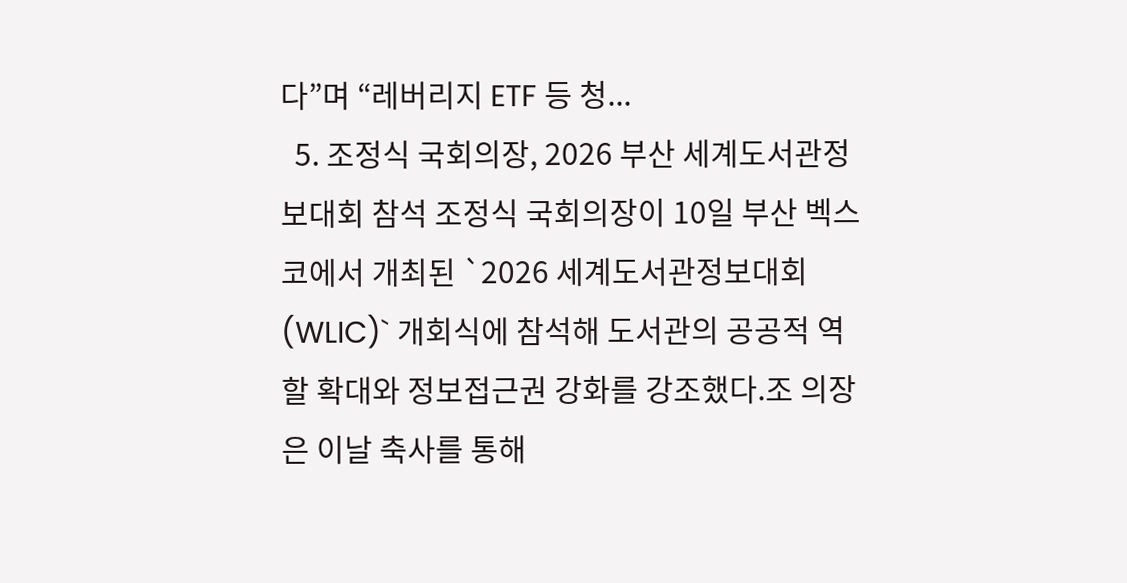다”며 “레버리지 ETF 등 청...
  5. 조정식 국회의장, 2026 부산 세계도서관정보대회 참석 조정식 국회의장이 10일 부산 벡스코에서 개최된 `2026 세계도서관정보대회(WLIC)` 개회식에 참석해 도서관의 공공적 역할 확대와 정보접근권 강화를 강조했다.조 의장은 이날 축사를 통해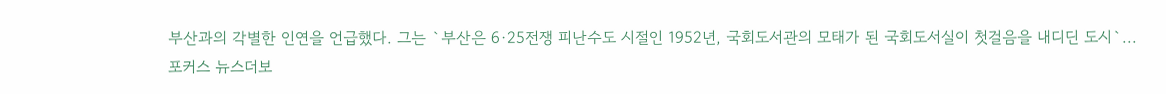부산과의 각별한 인연을 언급했다. 그는 `부산은 6·25전쟁 피난수도 시절인 1952년, 국회도서관의 모태가 된 국회도서실이 첫걸음을 내디딘 도시`...
포커스 뉴스더보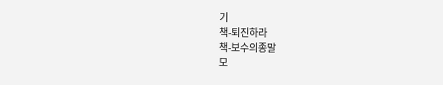기
책-퇴진하라
책-보수의종말
모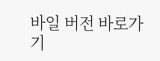바일 버전 바로가기